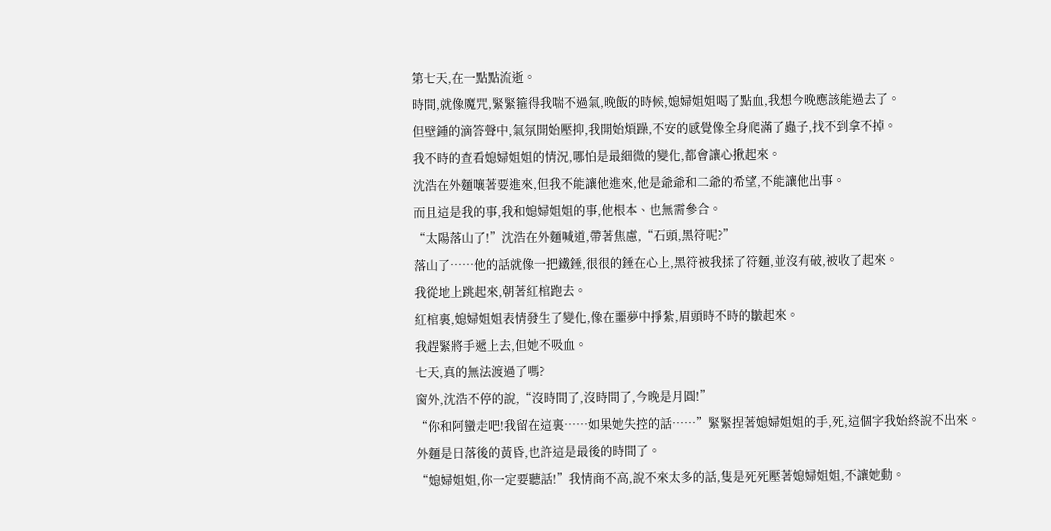第七天,在一點點流逝。
時間,就像魔咒,緊緊箍得我喘不過氣,晚飯的時候,媳婦姐姐喝了點血,我想今晚應該能過去了。
但壁鍾的滴答聲中,氣氛開始壓抑,我開始煩躁,不安的感覺像全身爬滿了蟲子,找不到拿不掉。
我不時的查看媳婦姐姐的情況,哪怕是最細微的變化,都會讓心揪起來。
沈浩在外麵嚷著要進來,但我不能讓他進來,他是爺爺和二爺的希望,不能讓他出事。
而且這是我的事,我和媳婦姐姐的事,他根本、也無需參合。
“太陽落山了!”沈浩在外麵喊道,帶著焦慮,“石頭,黑符呢?”
落山了……他的話就像一把鐵錘,很很的錘在心上,黑符被我揉了符麵,並沒有破,被收了起來。
我從地上跳起來,朝著紅棺跑去。
紅棺裏,媳婦姐姐表情發生了變化,像在噩夢中掙紮,眉頭時不時的皺起來。
我趕緊將手遞上去,但她不吸血。
七天,真的無法渡過了嗎?
窗外,沈浩不停的說,“沒時間了,沒時間了,今晚是月圓!”
“你和阿蠻走吧!我留在這裏……如果她失控的話……”緊緊捏著媳婦姐姐的手,死,這個字我始終說不出來。
外麵是日落後的黃昏,也許這是最後的時間了。
“媳婦姐姐,你一定要聽話!”我情商不高,說不來太多的話,隻是死死壓著媳婦姐姐,不讓她動。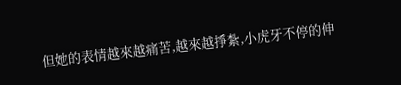但她的表情越來越痛苦,越來越掙紮,小虎牙不停的伸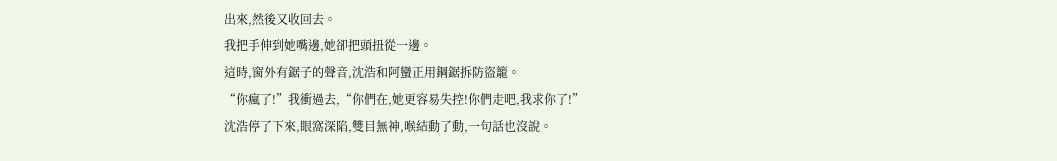出來,然後又收回去。
我把手伸到她嘴邊,她卻把頭扭從一邊。
這時,窗外有鋸子的聲音,沈浩和阿蠻正用鋼鋸拆防盜籠。
“你瘋了!”我衝過去,“你們在,她更容易失控!你們走吧,我求你了!”
沈浩停了下來,眼窩深陷,雙目無神,喉結動了動,一句話也沒說。